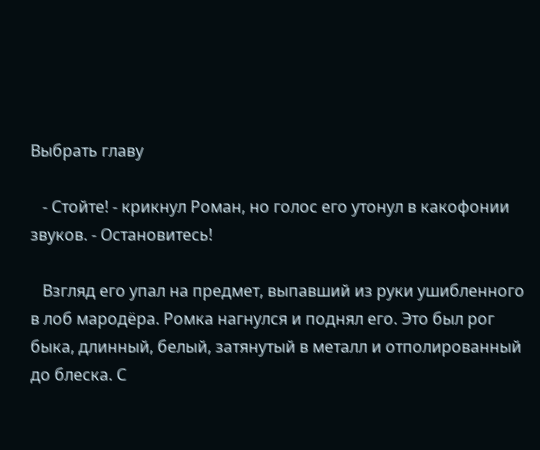Выбрать главу

   - Стойте! - крикнул Роман, но голос его утонул в какофонии звуков. - Остановитесь!

   Взгляд его упал на предмет, выпавший из руки ушибленного в лоб мародёра. Ромка нагнулся и поднял его. Это был рог быка, длинный, белый, затянутый в металл и отполированный до блеска. С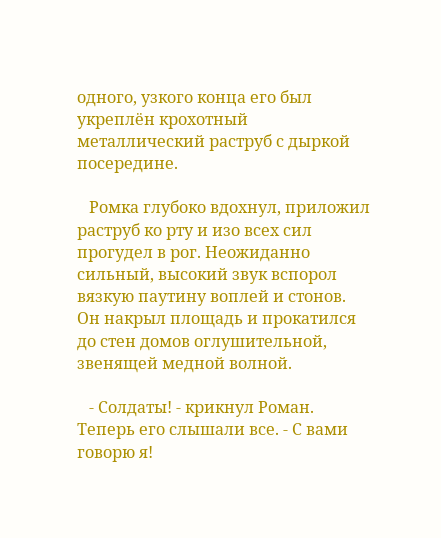одного, узкого конца его был укреплён крохотный металлический раструб с дыркой посередине.

   Ромка глубоко вдохнул, приложил раструб ко рту и изо всех сил прогудел в рог. Неожиданно сильный, высокий звук вспорол вязкую паутину воплей и стонов. Он накрыл площадь и прокатился до стен домов оглушительной, звенящей медной волной.

   - Солдаты! - крикнул Роман. Теперь его слышали все. - С вами говорю я!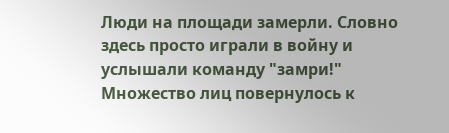Люди на площади замерли. Словно здесь просто играли в войну и услышали команду "замри!" Множество лиц повернулось к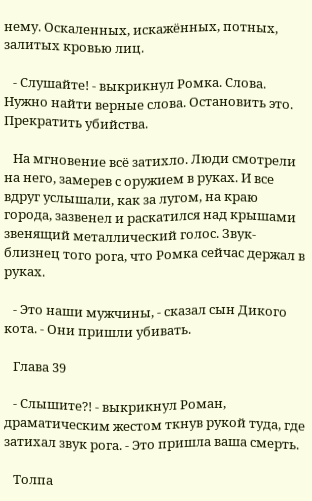нему. Оскаленных, искажённых, потных, залитых кровью лиц.

   - Слушайте! - выкрикнул Ромка. Слова. Нужно найти верные слова. Остановить это. Прекратить убийства.

   На мгновение всё затихло. Люди смотрели на него, замерев с оружием в руках. И все вдруг услышали, как за лугом, на краю города, зазвенел и раскатился над крышами звенящий металлический голос. Звук-близнец того рога, что Ромка сейчас держал в руках.

   - Это наши мужчины, - сказал сын Дикого кота. - Они пришли убивать.

   Глава 39

   - Слышите?! - выкрикнул Роман, драматическим жестом ткнув рукой туда, где затихал звук рога. - Это пришла ваша смерть.

   Толпа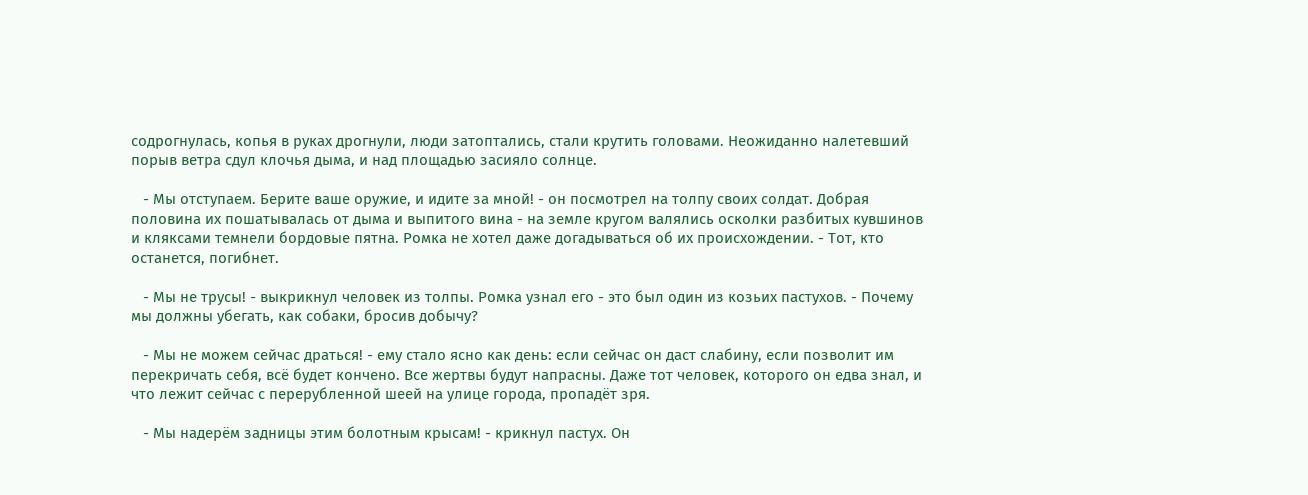содрогнулась, копья в руках дрогнули, люди затоптались, стали крутить головами. Неожиданно налетевший порыв ветра сдул клочья дыма, и над площадью засияло солнце.

   - Мы отступаем. Берите ваше оружие, и идите за мной! - он посмотрел на толпу своих солдат. Добрая половина их пошатывалась от дыма и выпитого вина - на земле кругом валялись осколки разбитых кувшинов и кляксами темнели бордовые пятна. Ромка не хотел даже догадываться об их происхождении. - Тот, кто останется, погибнет.

   - Мы не трусы! - выкрикнул человек из толпы. Ромка узнал его - это был один из козьих пастухов. - Почему мы должны убегать, как собаки, бросив добычу?

   - Мы не можем сейчас драться! - ему стало ясно как день: если сейчас он даст слабину, если позволит им перекричать себя, всё будет кончено. Все жертвы будут напрасны. Даже тот человек, которого он едва знал, и что лежит сейчас с перерубленной шеей на улице города, пропадёт зря.

   - Мы надерём задницы этим болотным крысам! - крикнул пастух. Он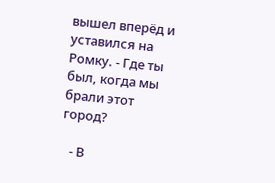вышел вперёд и уставился на Ромку. - Где ты был, когда мы брали этот город?

   - В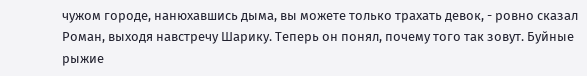чужом городе, нанюхавшись дыма, вы можете только трахать девок, - ровно сказал Роман, выходя навстречу Шарику. Теперь он понял, почему того так зовут. Буйные рыжие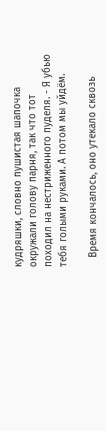кудряшки, словно пушистая шапочка окружали голову парня, так что тот походил на нестриженного пуделя. - Я убью тебя голыми руками. А потом мы уйдём.

   Время кончалось, оно утекало сквозь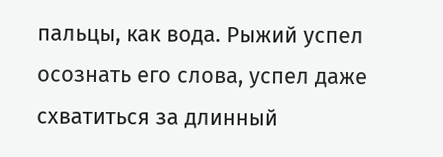пальцы, как вода. Рыжий успел осознать его слова, успел даже схватиться за длинный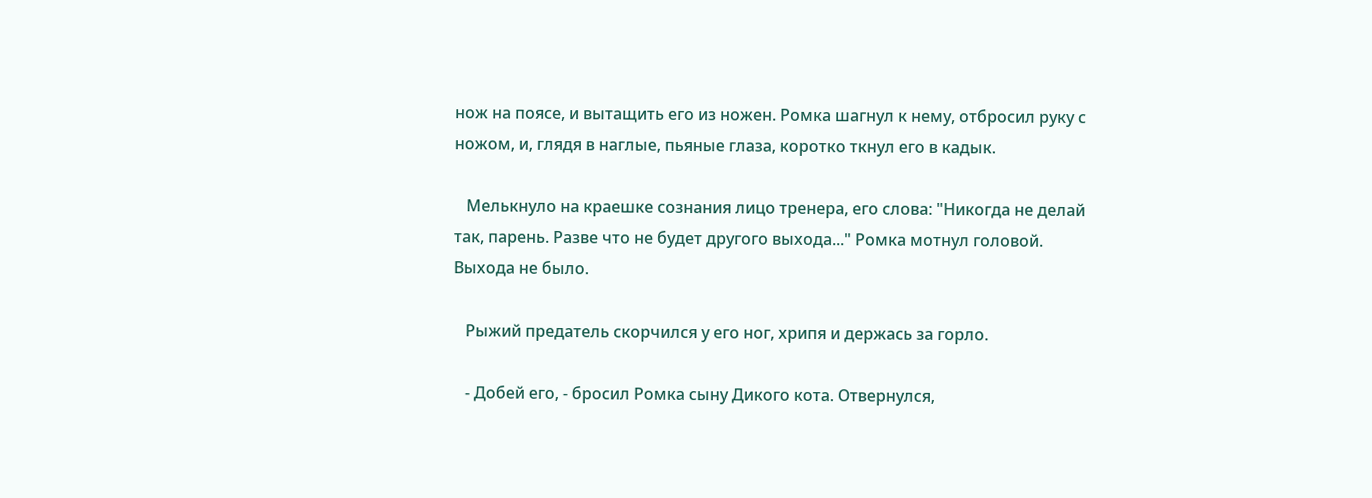нож на поясе, и вытащить его из ножен. Ромка шагнул к нему, отбросил руку с ножом, и, глядя в наглые, пьяные глаза, коротко ткнул его в кадык.

   Мелькнуло на краешке сознания лицо тренера, его слова: "Никогда не делай так, парень. Разве что не будет другого выхода..." Ромка мотнул головой. Выхода не было.

   Рыжий предатель скорчился у его ног, хрипя и держась за горло.

   - Добей его, - бросил Ромка сыну Дикого кота. Отвернулся,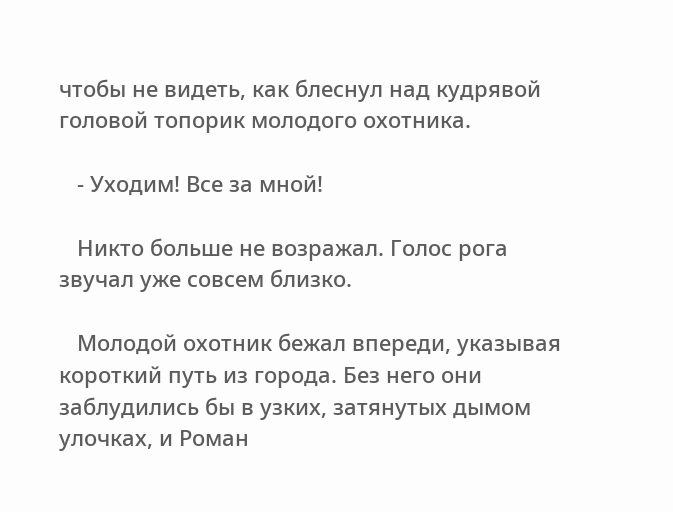чтобы не видеть, как блеснул над кудрявой головой топорик молодого охотника.

   - Уходим! Все за мной!

   Никто больше не возражал. Голос рога звучал уже совсем близко.

   Молодой охотник бежал впереди, указывая короткий путь из города. Без него они заблудились бы в узких, затянутых дымом улочках, и Роман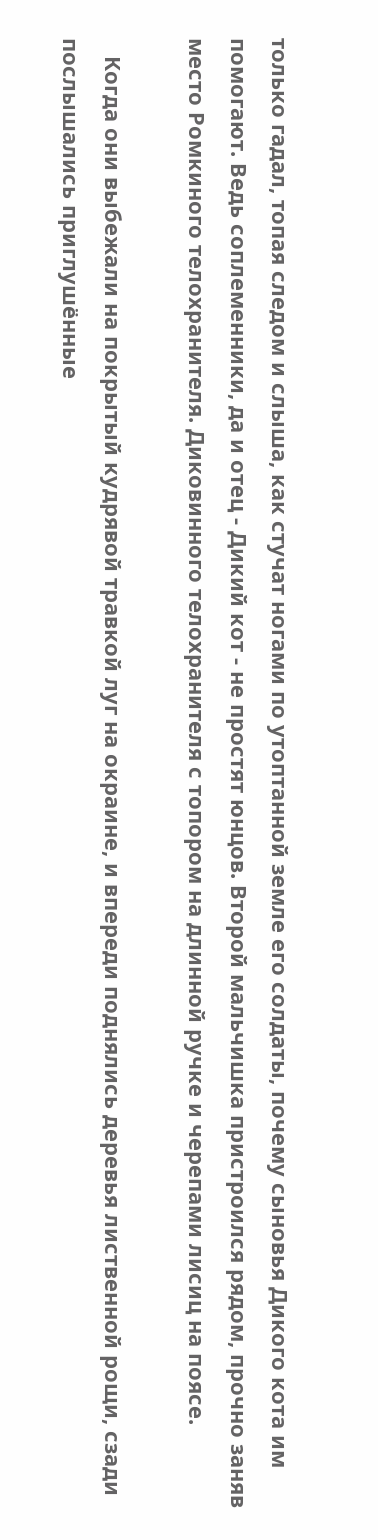только гадал, топая следом и слыша, как стучат ногами по утоптанной земле его солдаты, почему сыновья Дикого кота им помогают. Ведь соплеменники, да и отец - Дикий кот - не простят юнцов. Второй мальчишка пристроился рядом, прочно заняв место Ромкиного телохранителя. Диковинного телохранителя с топором на длинной ручке и черепами лисиц на поясе.

   Когда они выбежали на покрытый кудрявой травкой луг на окраине, и впереди поднялись деревья лиственной рощи, сзади послышались приглушённые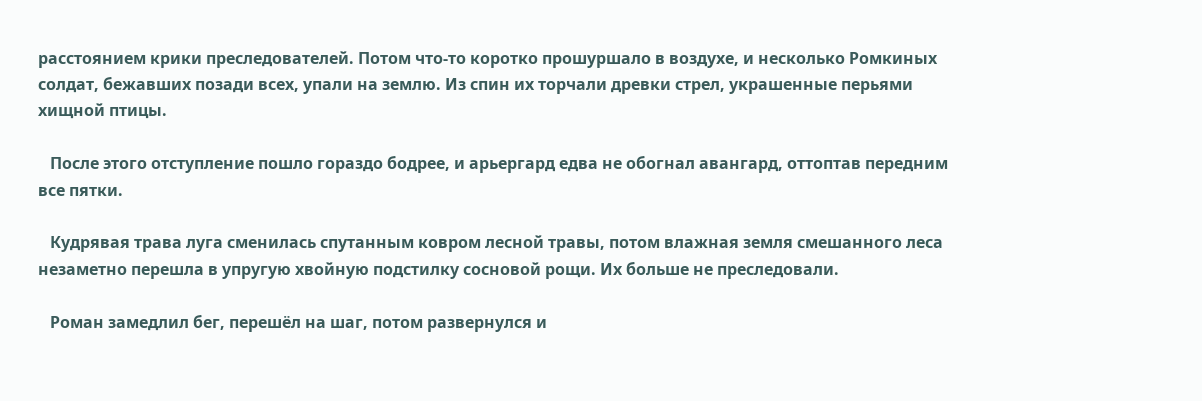расстоянием крики преследователей. Потом что-то коротко прошуршало в воздухе, и несколько Ромкиных солдат, бежавших позади всех, упали на землю. Из спин их торчали древки стрел, украшенные перьями хищной птицы.

   После этого отступление пошло гораздо бодрее, и арьергард едва не обогнал авангард, оттоптав передним все пятки.

   Кудрявая трава луга сменилась спутанным ковром лесной травы, потом влажная земля смешанного леса незаметно перешла в упругую хвойную подстилку сосновой рощи. Их больше не преследовали.

   Роман замедлил бег, перешёл на шаг, потом развернулся и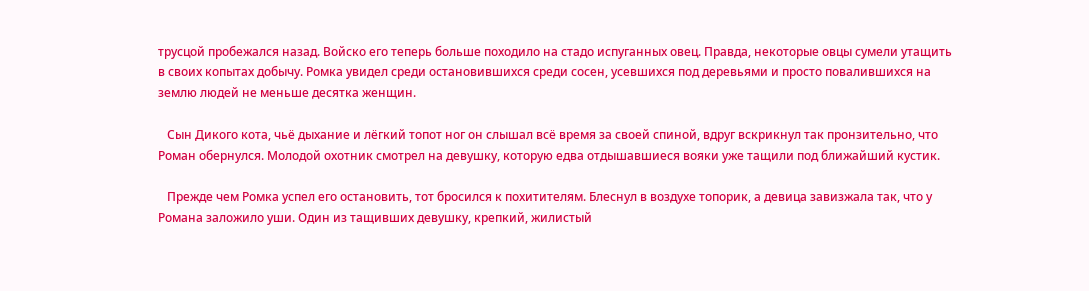трусцой пробежался назад. Войско его теперь больше походило на стадо испуганных овец. Правда, некоторые овцы сумели утащить в своих копытах добычу. Ромка увидел среди остановившихся среди сосен, усевшихся под деревьями и просто повалившихся на землю людей не меньше десятка женщин.

   Сын Дикого кота, чьё дыхание и лёгкий топот ног он слышал всё время за своей спиной, вдруг вскрикнул так пронзительно, что Роман обернулся. Молодой охотник смотрел на девушку, которую едва отдышавшиеся вояки уже тащили под ближайший кустик.

   Прежде чем Ромка успел его остановить, тот бросился к похитителям. Блеснул в воздухе топорик, а девица завизжала так, что у Романа заложило уши. Один из тащивших девушку, крепкий, жилистый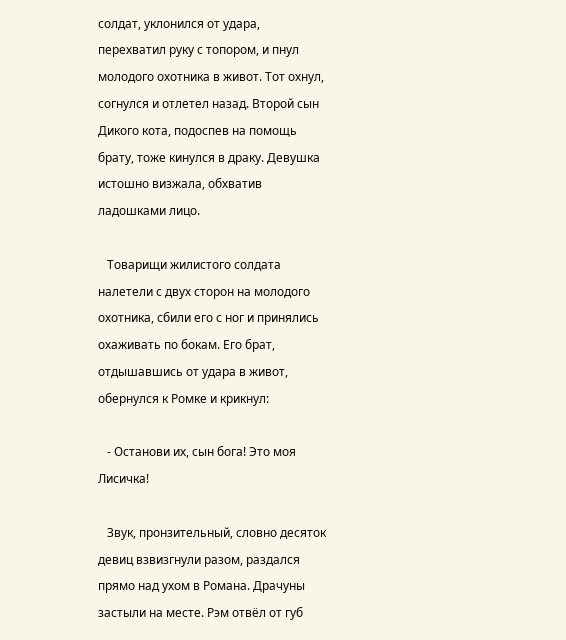солдат, уклонился от удара, перехватил руку с топором, и пнул молодого охотника в живот. Тот охнул, согнулся и отлетел назад. Второй сын Дикого кота, подоспев на помощь брату, тоже кинулся в драку. Девушка истошно визжала, обхватив ладошками лицо.

   Товарищи жилистого солдата налетели с двух сторон на молодого охотника, сбили его с ног и принялись охаживать по бокам. Его брат, отдышавшись от удара в живот, обернулся к Ромке и крикнул:

   - Останови их, сын бога! Это моя Лисичка!

   Звук, пронзительный, словно десяток девиц взвизгнули разом, раздался прямо над ухом в Романа. Драчуны застыли на месте. Рэм отвёл от губ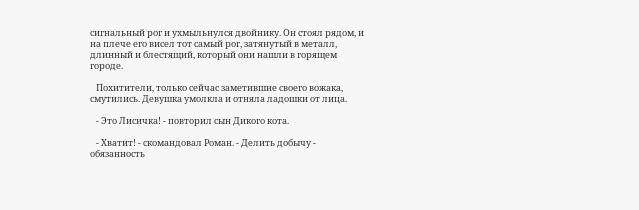сигнальный рог и ухмыльнулся двойнику. Он стоял рядом, и на плече его висел тот самый рог, затянутый в металл, длинный и блестящий, который они нашли в горящем городе.

   Похитители, только сейчас заметившие своего вожака, смутились. Девушка умолкла и отняла ладошки от лица.

   - Это Лисичка! - повторил сын Дикого кота.

   - Хватит! - скомандовал Роман. - Делить добычу - обязанность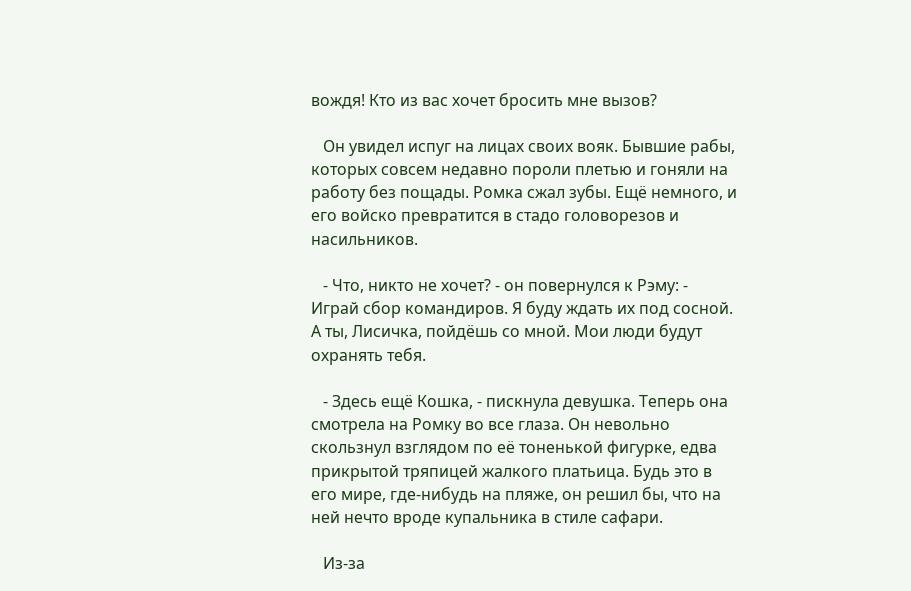вождя! Кто из вас хочет бросить мне вызов?

   Он увидел испуг на лицах своих вояк. Бывшие рабы, которых совсем недавно пороли плетью и гоняли на работу без пощады. Ромка сжал зубы. Ещё немного, и его войско превратится в стадо головорезов и насильников.

   - Что, никто не хочет? - он повернулся к Рэму: - Играй сбор командиров. Я буду ждать их под сосной. А ты, Лисичка, пойдёшь со мной. Мои люди будут охранять тебя.

   - Здесь ещё Кошка, - пискнула девушка. Теперь она смотрела на Ромку во все глаза. Он невольно скользнул взглядом по её тоненькой фигурке, едва прикрытой тряпицей жалкого платьица. Будь это в его мире, где-нибудь на пляже, он решил бы, что на ней нечто вроде купальника в стиле сафари.

   Из-за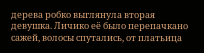дерева робко выглянула вторая девушка. Личико её было перепачкано сажей, волосы спутались, от платьица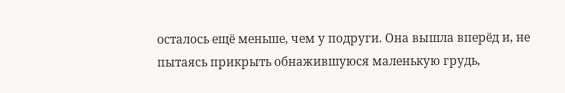осталось ещё меньше, чем у подруги. Она вышла вперёд и, не пытаясь прикрыть обнажившуюся маленькую грудь,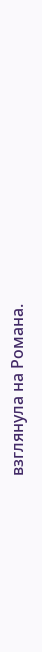взглянула на Романа.